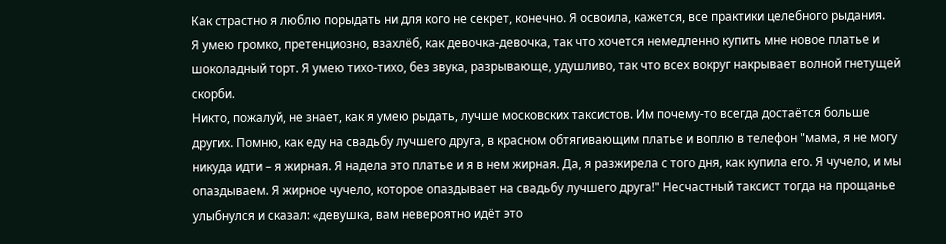Как страстно я люблю порыдать ни для кого не секрет, конечно. Я освоила, кажется, все практики целебного рыдания.
Я умею громко, претенциозно, взахлёб, как девочка-девочка, так что хочется немедленно купить мне новое платье и шоколадный торт. Я умею тихо-тихо, без звука, разрывающе, удушливо, так что всех вокруг накрывает волной гнетущей скорби.
Никто, пожалуй, не знает, как я умею рыдать, лучше московских таксистов. Им почему-то всегда достаётся больше других. Помню, как еду на свадьбу лучшего друга, в красном обтягивающим платье и воплю в телефон "мама, я не могу никуда идти – я жирная. Я надела это платье и я в нем жирная. Да, я разжирела с того дня, как купила его. Я чучело, и мы опаздываем. Я жирное чучело, которое опаздывает на свадьбу лучшего друга!" Несчастный таксист тогда на прощанье улыбнулся и сказал: «девушка, вам невероятно идёт это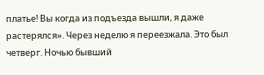платье! Вы когда из подъезда вышли, я даже растерялся». Через неделю я переезжала. Это был четверг. Ночью бывший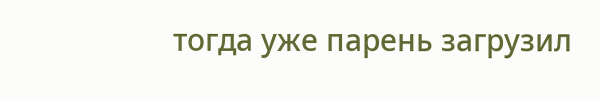тогда уже парень загрузил